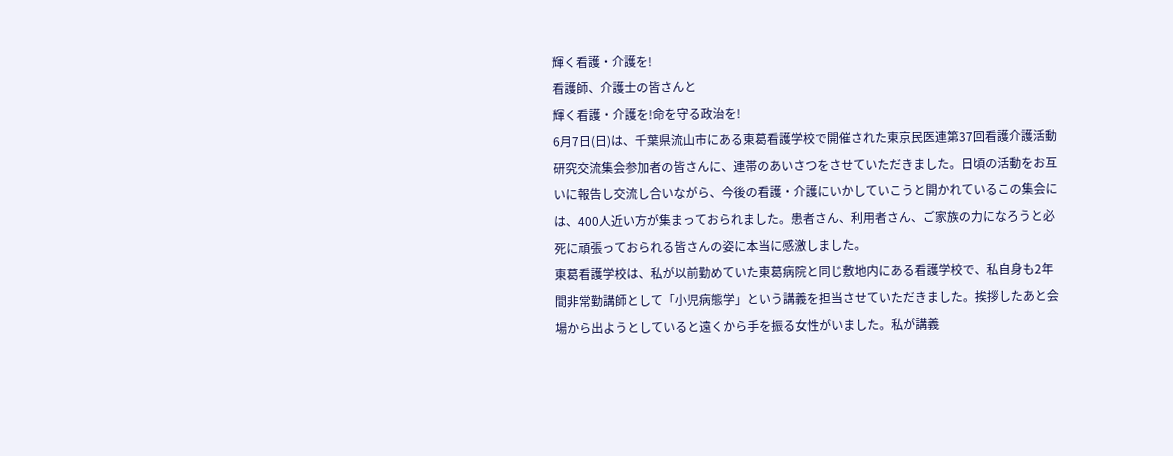輝く看護・介護を!
看護師、介護士の皆さんと
輝く看護・介護を!命を守る政治を!
6月7日(日)は、千葉県流山市にある東葛看護学校で開催された東京民医連第37回看護介護活動研究交流集会参加者の皆さんに、連帯のあいさつをさせていただきました。日頃の活動をお互いに報告し交流し合いながら、今後の看護・介護にいかしていこうと開かれているこの集会には、400人近い方が集まっておられました。患者さん、利用者さん、ご家族の力になろうと必死に頑張っておられる皆さんの姿に本当に感激しました。
東葛看護学校は、私が以前勤めていた東葛病院と同じ敷地内にある看護学校で、私自身も2年間非常勤講師として「小児病態学」という講義を担当させていただきました。挨拶したあと会場から出ようとしていると遠くから手を振る女性がいました。私が講義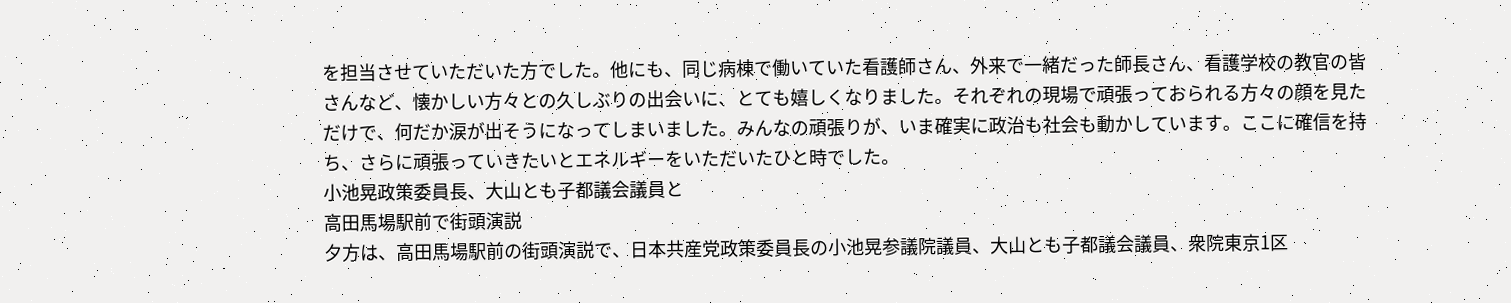を担当させていただいた方でした。他にも、同じ病棟で働いていた看護師さん、外来で一緒だった師長さん、看護学校の教官の皆さんなど、懐かしい方々との久しぶりの出会いに、とても嬉しくなりました。それぞれの現場で頑張っておられる方々の顔を見ただけで、何だか涙が出そうになってしまいました。みんなの頑張りが、いま確実に政治も社会も動かしています。ここに確信を持ち、さらに頑張っていきたいとエネルギーをいただいたひと時でした。
小池晃政策委員長、大山とも子都議会議員と
高田馬場駅前で街頭演説
夕方は、高田馬場駅前の街頭演説で、日本共産党政策委員長の小池晃参議院議員、大山とも子都議会議員、衆院東京1区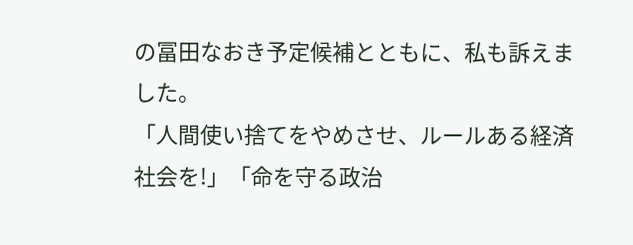の冨田なおき予定候補とともに、私も訴えました。
「人間使い捨てをやめさせ、ルールある経済社会を!」「命を守る政治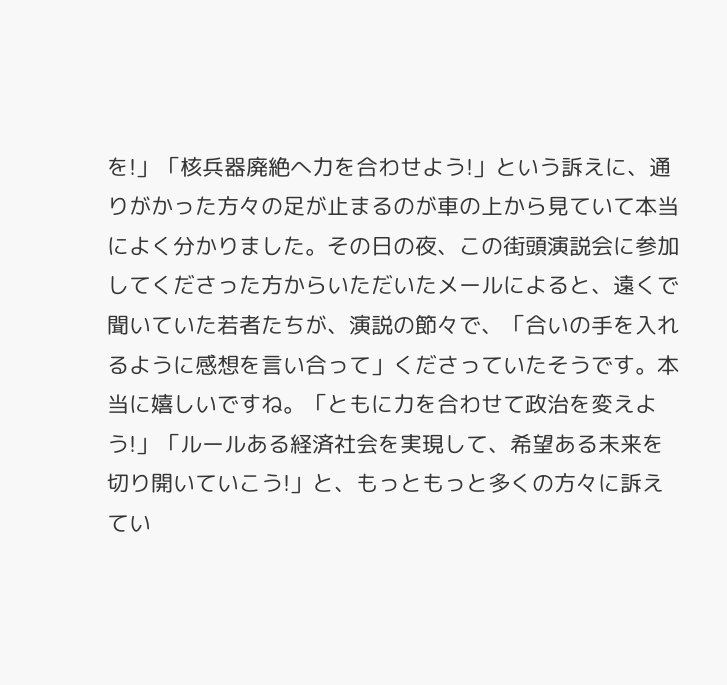を!」「核兵器廃絶へ力を合わせよう!」という訴えに、通りがかった方々の足が止まるのが車の上から見ていて本当によく分かりました。その日の夜、この街頭演説会に参加してくださった方からいただいたメールによると、遠くで聞いていた若者たちが、演説の節々で、「合いの手を入れるように感想を言い合って」くださっていたそうです。本当に嬉しいですね。「ともに力を合わせて政治を変えよう!」「ルールある経済社会を実現して、希望ある未来を切り開いていこう!」と、もっともっと多くの方々に訴えてい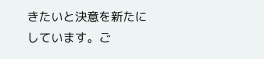きたいと決意を新たにしています。ご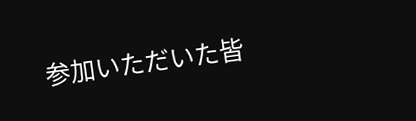参加いただいた皆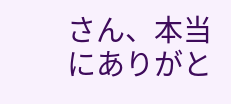さん、本当にありがと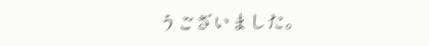うございました。